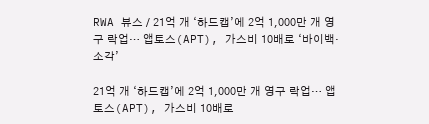RWA 뷰스 / 21억 개 ‘하드캡’에 2억 1,000만 개 영구 락업… 앱토스(APT), 가스비 10배로 ‘바이백·소각’

21억 개 ‘하드캡’에 2억 1,000만 개 영구 락업… 앱토스(APT), 가스비 10배로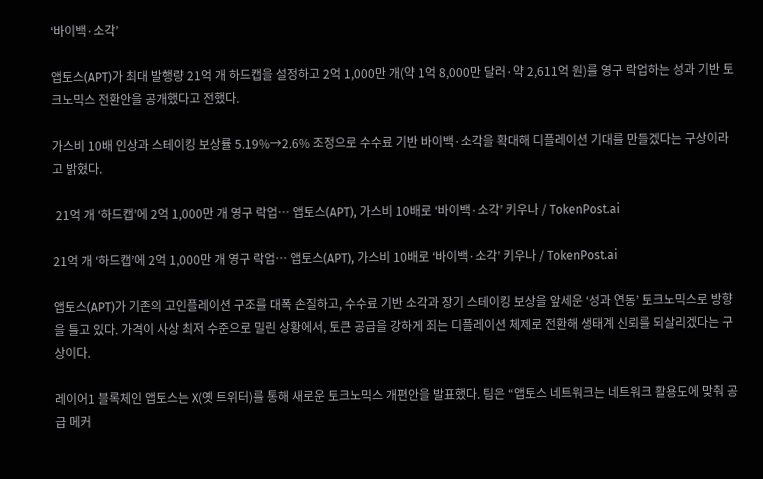‘바이백·소각’

앱토스(APT)가 최대 발행량 21억 개 하드캡을 설정하고 2억 1,000만 개(약 1억 8,000만 달러·약 2,611억 원)를 영구 락업하는 성과 기반 토크노믹스 전환안을 공개했다고 전했다.

가스비 10배 인상과 스테이킹 보상률 5.19%→2.6% 조정으로 수수료 기반 바이백·소각을 확대해 디플레이션 기대를 만들겠다는 구상이라고 밝혔다.

 21억 개 ‘하드캡’에 2억 1,000만 개 영구 락업… 앱토스(APT), 가스비 10배로 ‘바이백·소각’ 키우나 / TokenPost.ai

21억 개 ‘하드캡’에 2억 1,000만 개 영구 락업… 앱토스(APT), 가스비 10배로 ‘바이백·소각’ 키우나 / TokenPost.ai

앱토스(APT)가 기존의 고인플레이션 구조를 대폭 손질하고, 수수료 기반 소각과 장기 스테이킹 보상을 앞세운 ‘성과 연동’ 토크노믹스로 방향을 틀고 있다. 가격이 사상 최저 수준으로 밀린 상황에서, 토큰 공급을 강하게 죄는 디플레이션 체제로 전환해 생태계 신뢰를 되살리겠다는 구상이다.

레이어1 블록체인 앱토스는 X(옛 트위터)를 통해 새로운 토크노믹스 개편안을 발표했다. 팀은 “앱토스 네트워크는 네트워크 활용도에 맞춰 공급 메커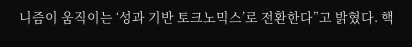니즘이 움직이는 ‘성과 기반 토크노믹스’로 전환한다”고 밝혔다. 핵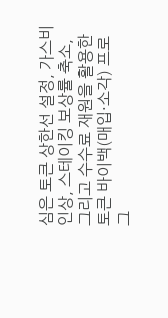심은 토큰 상한선 설정, 가스비 인상, 스테이킹 보상률 축소, 그리고 수수료 재원을 활용한 토큰 바이백(매입·소각) 프로그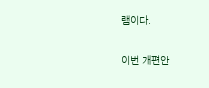램이다.

이번 개편안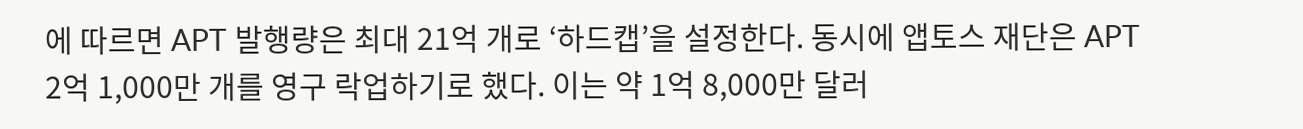에 따르면 APT 발행량은 최대 21억 개로 ‘하드캡’을 설정한다. 동시에 앱토스 재단은 APT 2억 1,000만 개를 영구 락업하기로 했다. 이는 약 1억 8,000만 달러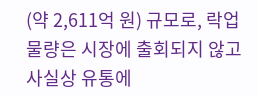(약 2,611억 원) 규모로, 락업 물량은 시장에 출회되지 않고 사실상 유통에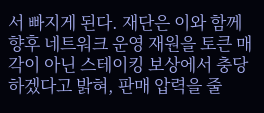서 빠지게 된다. 재단은 이와 함께 향후 네트워크 운영 재원을 토큰 매각이 아닌 스테이킹 보상에서 충당하겠다고 밝혀, 판매 압력을 줄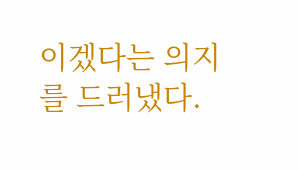이겠다는 의지를 드러냈다.